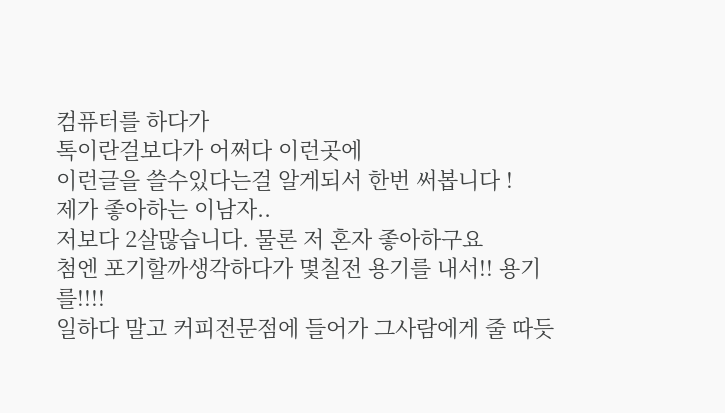컴퓨터를 하다가
톡이란걸보다가 어쩌다 이런곳에
이런글을 쓸수있다는걸 알게되서 한번 써봅니다 !
제가 좋아하는 이남자..
저보다 2살많습니다. 물론 저 혼자 좋아하구요
첨엔 포기할까생각하다가 몇칠전 용기를 내서!! 용기를!!!!
일하다 말고 커피전문점에 들어가 그사람에게 줄 따듯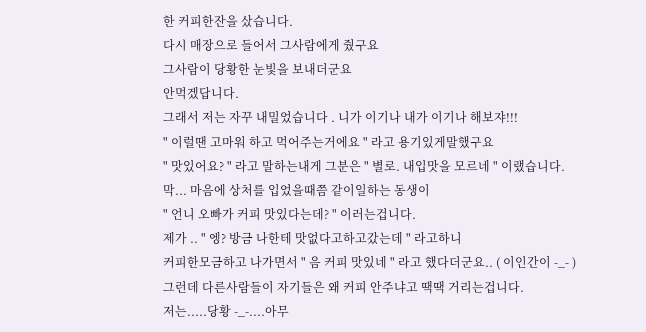한 커피한잔을 샀습니다.
다시 매장으로 들어서 그사람에게 줬구요
그사람이 당황한 눈빛을 보내더군요
안먹겠답니다.
그래서 저는 자꾸 내밀었습니다 . 니가 이기나 내가 이기나 해보쟈!!!
" 이럴땐 고마워 하고 먹어주는거에요 " 라고 용기있게말했구요
" 맛있어요? " 라고 말하는내게 그분은 " 별로. 내입맛을 모르네 " 이랬습니다.
막... 마음에 상처를 입었을때쯤 같이일하는 동생이
" 언니 오빠가 커피 맛있다는데? " 이러는겁니다.
제가 .. " 엥? 방금 나한테 맛없다고하고갔는데 " 라고하니
커피한모금하고 나가면서 " 음 커피 맛있네 " 라고 했다더군요.. ( 이인간이 -_- )
그런데 다른사람들이 자기들은 왜 커피 안주냐고 땍땍 거리는겁니다.
저는.....당황 -_-....아무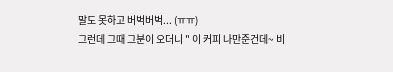말도 못하고 버벅버벅... (ㅠㅠ)
그런데 그때 그분이 오더니 " 이 커피 나만준건데~ 비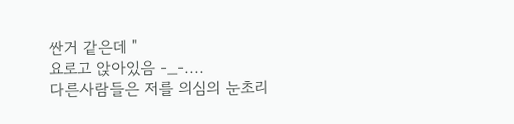싼거 같은데 "
요로고 앉아있음 -_-....
다른사람들은 저를 의심의 눈초리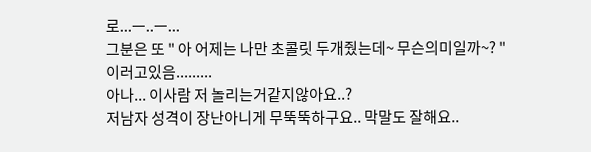로...ㅡ..ㅡ...
그분은 또 " 아 어제는 나만 초콜릿 두개줬는데~ 무슨의미일까~? "
이러고있음.........
아나... 이사람 저 놀리는거같지않아요..?
저남자 성격이 장난아니게 무뚝뚝하구요.. 막말도 잘해요..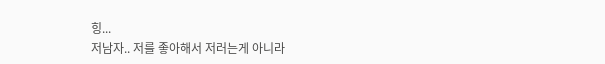힝...
저남자.. 저를 좋아해서 저러는게 아니라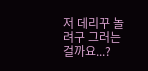저 데리꾸 놀려구 그러는걸까요...?